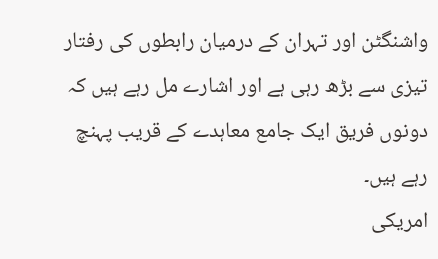واشنگٹن اور تہران کے درمیان رابطوں کی رفتار تیزی سے بڑھ رہی ہے اور اشارے مل رہے ہیں کہ دونوں فریق ایک جامع معاہدے کے قریب پہنچ رہے ہیں۔
امریکی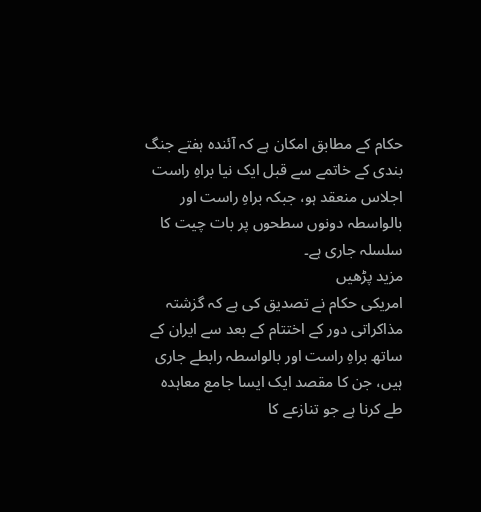حکام کے مطابق امکان ہے کہ آئندہ ہفتے جنگ بندی کے خاتمے سے قبل ایک نیا براہِ راست اجلاس منعقد ہو، جبکہ براہِ راست اور بالواسطہ دونوں سطحوں پر بات چیت کا سلسلہ جاری ہے۔
مزید پڑھیں
امریکی حکام نے تصدیق کی ہے کہ گزشتہ مذاکراتی دور کے اختتام کے بعد سے ایران کے ساتھ براہِ راست اور بالواسطہ رابطے جاری ہیں، جن کا مقصد ایک ایسا جامع معاہدہ طے کرنا ہے جو تنازعے کا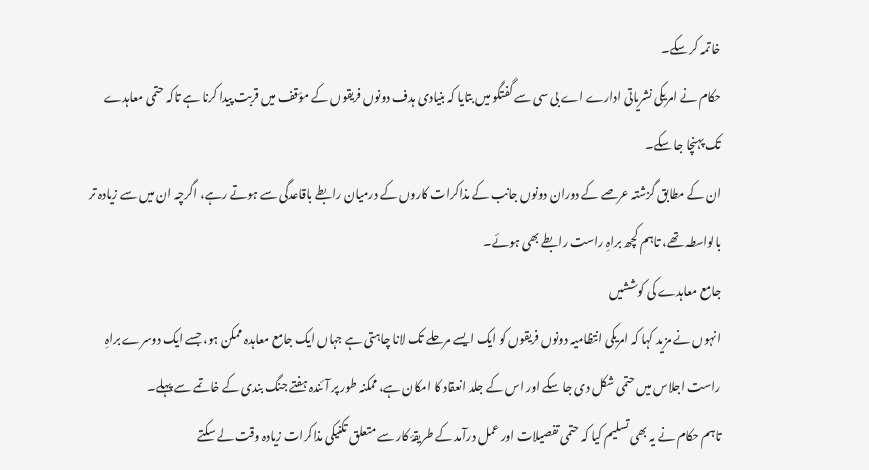خاتمہ کر سکے۔
حکام نے امریکی نشریاتی ادارے اے بی سی سے گفتگو میں بتایا کہ بنیادی ہدف دونوں فریقوں کے مؤقف میں قربت پیدا کرنا ہے تاکہ حتمی معاہدے تک پہنچا جا سکے۔
ان کے مطابق گزشتہ عرصے کے دوران دونوں جانب کے مذاکرات کاروں کے درمیان رابطے باقاعدگی سے ہوتے رہے، اگرچہ ان میں سے زیادہ تر بالواسطہ تھے، تاہم کچھ براہِ راست رابطے بھی ہوئے۔
جامع معاہدے کی کوششیں
انہوں نے مزید کہا کہ امریکی انتظامیہ دونوں فریقوں کو ایک ایسے مرحلے تک لانا چاہتی ہے جہاں ایک جامع معاہدہ ممکن ہو، جسے ایک دوسرے براہِ راست اجلاس میں حتمی شکل دی جا سکے اور اس کے جلد انعقاد کا امکان ہے، ممکنہ طور پر آئندہ ہفتے جنگ بندی کے خاتمے سے پہلے۔
تاہم حکام نے یہ بھی تسلیم کیا کہ حتمی تفصیلات اور عمل درآمد کے طریقۂ کار سے متعلق تکنیکی مذاکرات زیادہ وقت لے سکتے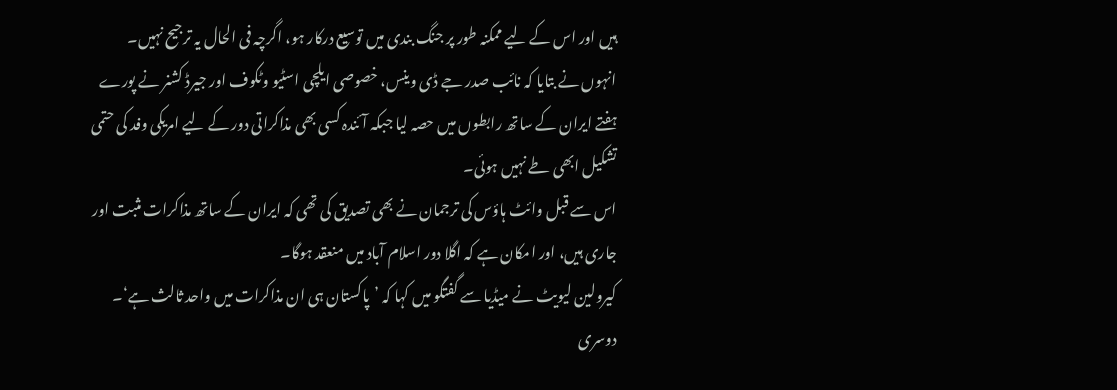ہیں اور اس کے لیے ممکنہ طور پر جنگ بندی میں توسیع درکار ہو، اگرچہ فی الحال یہ ترجیح نہیں۔
انہوں نے بتایا کہ نائب صدر جے ڈی وینس، خصوصی ایلچی اسٹیو وٹکوف اور جیرڈ کشنر نے پورے ہفتے ایران کے ساتھ رابطوں میں حصہ لیا جبکہ آئندہ کسی بھی مذاکراتی دور کے لیے امریکی وفد کی حتمی تشکیل ابھی طے نہیں ہوئی۔
اس سے قبل وائٹ ہاؤس کی ترجمان نے بھی تصدیق کی تھی کہ ایران کے ساتھ مذاکرات مثبت اور جاری ہیں، اور امکان ہے کہ اگلا دور اسلام آباد میں منعقد ہوگا۔
کیرولین لیویٹ نے میڈیا سے گفتگو میں کہا کہ ’پاکستان ہی ان مذاکرات میں واحد ثالث ہے‘۔
دوسری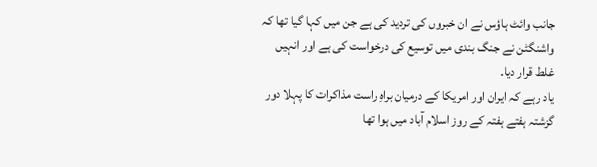جانب وائٹ ہاؤس نے ان خبروں کی تردید کی ہے جن میں کہا گیا تھا کہ واشنگٹن نے جنگ بندی میں توسیع کی درخواست کی ہے اور انہیں غلط قرار دیا۔
یاد رہے کہ ایران اور امریکا کے درمیان براہِ راست مذاکرات کا پہلا دور گزشتہ ہفتے ہفتہ کے روز اسلام آباد میں ہوا تھا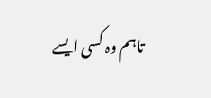تاہم وہ کسی ایسے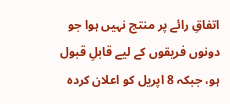اتفاقِ رائے پر منتج نہیں ہوا جو دونوں فریقوں کے لیے قابلِ قبول ہو، جبکہ 8 اپریل کو اعلان کردہ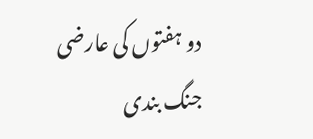دو ہفتوں کی عارضی جنگ بندی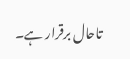تاحال برقرار ہے۔